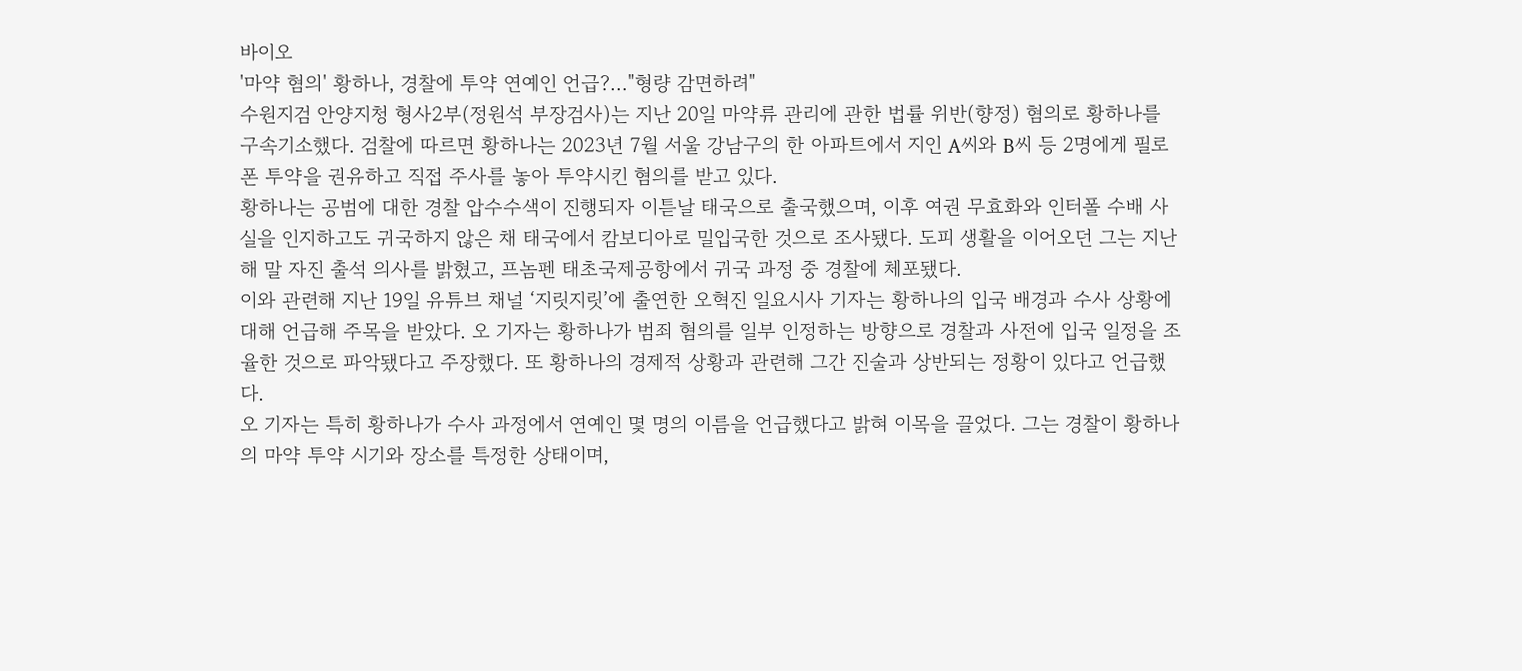바이오
'마약 혐의' 황하나, 경찰에 투약 연예인 언급?…"형량 감면하려"
수원지검 안양지청 형사2부(정원석 부장검사)는 지난 20일 마약류 관리에 관한 법률 위반(향정) 혐의로 황하나를 구속기소했다. 검찰에 따르면 황하나는 2023년 7월 서울 강남구의 한 아파트에서 지인 A씨와 B씨 등 2명에게 필로폰 투약을 권유하고 직접 주사를 놓아 투약시킨 혐의를 받고 있다.
황하나는 공범에 대한 경찰 압수수색이 진행되자 이튿날 태국으로 출국했으며, 이후 여권 무효화와 인터폴 수배 사실을 인지하고도 귀국하지 않은 채 태국에서 캄보디아로 밀입국한 것으로 조사됐다. 도피 생활을 이어오던 그는 지난해 말 자진 출석 의사를 밝혔고, 프놈펜 태초국제공항에서 귀국 과정 중 경찰에 체포됐다.
이와 관련해 지난 19일 유튜브 채널 ‘지릿지릿’에 출연한 오혁진 일요시사 기자는 황하나의 입국 배경과 수사 상황에 대해 언급해 주목을 받았다. 오 기자는 황하나가 범죄 혐의를 일부 인정하는 방향으로 경찰과 사전에 입국 일정을 조율한 것으로 파악됐다고 주장했다. 또 황하나의 경제적 상황과 관련해 그간 진술과 상반되는 정황이 있다고 언급했다.
오 기자는 특히 황하나가 수사 과정에서 연예인 몇 명의 이름을 언급했다고 밝혀 이목을 끌었다. 그는 경찰이 황하나의 마약 투약 시기와 장소를 특정한 상태이며,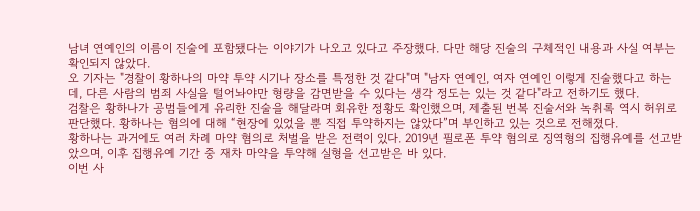남녀 연예인의 이름이 진술에 포함됐다는 이야기가 나오고 있다고 주장했다. 다만 해당 진술의 구체적인 내용과 사실 여부는 확인되지 않았다.
오 기자는 "경찰이 황하나의 마약 투약 시기나 장소를 특정한 것 같다"며 "남자 연예인, 여자 연예인 이렇게 진술했다고 하는데, 다른 사람의 범죄 사실을 털어놔야만 형량을 감면받을 수 있다는 생각 정도는 있는 것 같다"라고 전하기도 했다.
검찰은 황하나가 공범들에게 유리한 진술을 해달라며 회유한 정황도 확인했으며, 제출된 번복 진술서와 녹취록 역시 허위로 판단했다. 황하나는 혐의에 대해 “현장에 있었을 뿐 직접 투약하지는 않았다”며 부인하고 있는 것으로 전해졌다.
황하나는 과거에도 여러 차례 마약 혐의로 처벌을 받은 전력이 있다. 2019년 필로폰 투약 혐의로 징역형의 집행유예를 선고받았으며, 이후 집행유예 기간 중 재차 마약을 투약해 실형을 선고받은 바 있다.
이번 사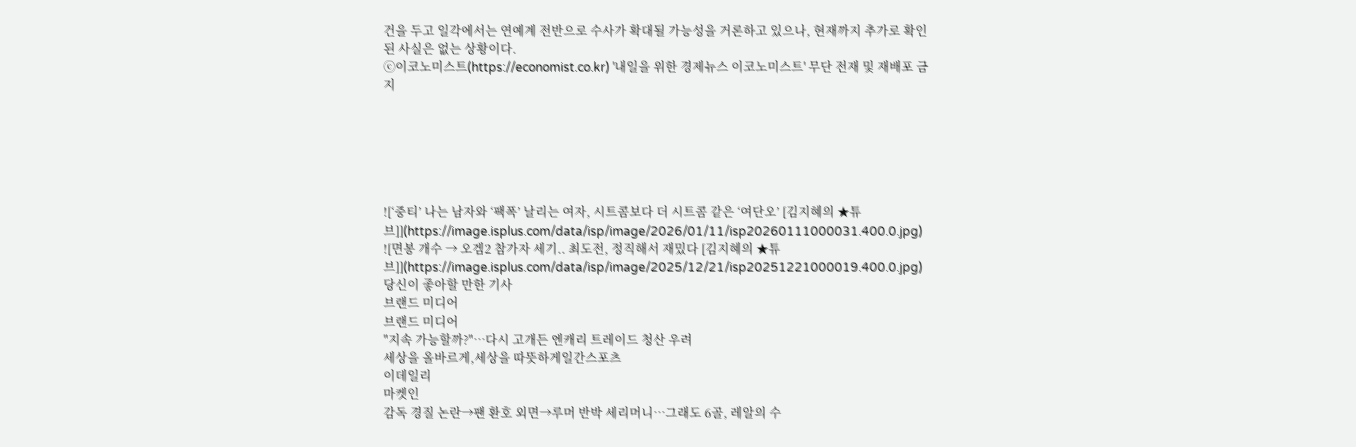건을 두고 일각에서는 연예계 전반으로 수사가 확대될 가능성을 거론하고 있으나, 현재까지 추가로 확인된 사실은 없는 상황이다.
ⓒ이코노미스트(https://economist.co.kr) '내일을 위한 경제뉴스 이코노미스트' 무단 전재 및 재배포 금지






![‘중티’ 나는 남자와 ‘팩폭’ 날리는 여자, 시트콤보다 더 시트콤 같은 ‘여단오’ [김지혜의 ★튜브]](https://image.isplus.com/data/isp/image/2026/01/11/isp20260111000031.400.0.jpg)
![면봉 개수 → 오겜2 참가자 세기.. 최도전, 정직해서 재밌다 [김지혜의 ★튜브]](https://image.isplus.com/data/isp/image/2025/12/21/isp20251221000019.400.0.jpg)
당신이 좋아할 만한 기사
브랜드 미디어
브랜드 미디어
"지속 가능할까?"…다시 고개든 엔캐리 트레이드 청산 우려
세상을 올바르게,세상을 따뜻하게일간스포츠
이데일리
마켓인
감독 경질 논란→팬 환호 외면→루머 반박 세리머니…그래도 6골, 레알의 수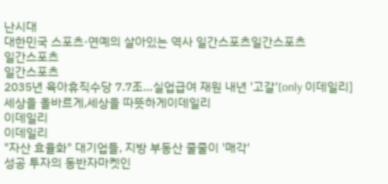난시대
대한민국 스포츠·연예의 살아있는 역사 일간스포츠일간스포츠
일간스포츠
일간스포츠
2035년 육아휴직수당 7.7조…실업급여 재원 내년 '고갈'[only 이데일리]
세상을 올바르게,세상을 따뜻하게이데일리
이데일리
이데일리
"자산 효율화" 대기업들, 지방 부동산 줄줄이 '매각'
성공 투자의 동반자마켓인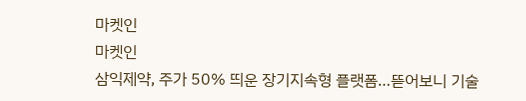마켓인
마켓인
삼익제약, 주가 50% 띄운 장기지속형 플랫폼…뜯어보니 기술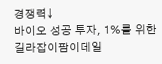경쟁력↓
바이오 성공 투자, 1%를 위한 길라잡이팜이데일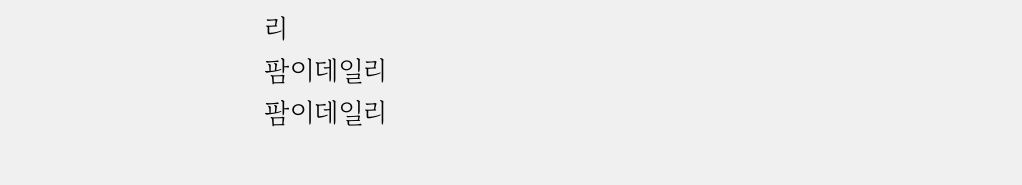리
팜이데일리
팜이데일리